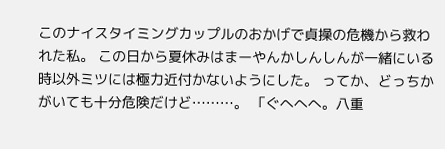このナイスタイミングカップルのおかげで貞操の危機から救われた私。 この日から夏休みはまーやんかしんしんが一緒にいる時以外ミツには極力近付かないようにした。 ってか、どっちかがいても十分危険だけど………。 「ぐへへへ。八重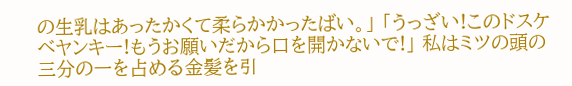の生乳はあったかくて柔らかかったばい。」 「うっざい!このドスケベヤンキー!もうお願いだから口を開かないで!」 私はミツの頭の三分の一を占める金髪を引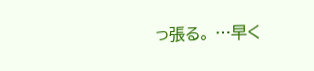っ張る。 …早く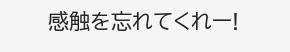感触を忘れてくれー!